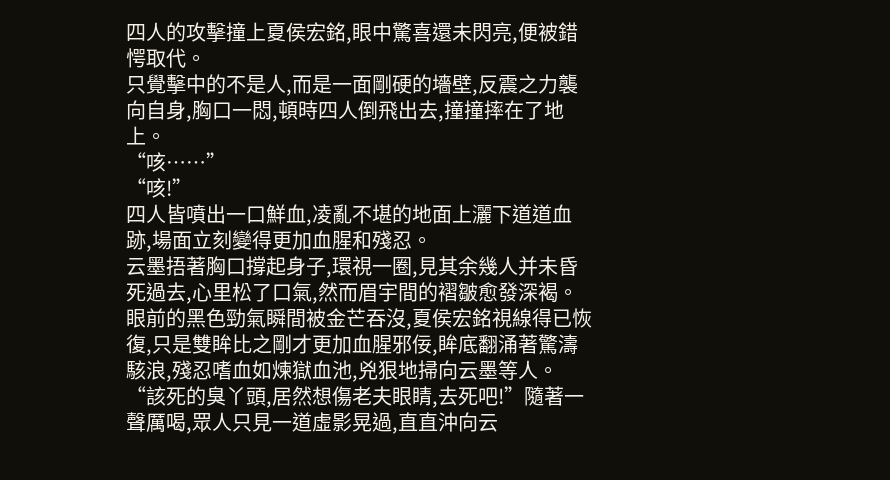四人的攻擊撞上夏侯宏銘,眼中驚喜還未閃亮,便被錯愕取代。
只覺擊中的不是人,而是一面剛硬的墻壁,反震之力襲向自身,胸口一悶,頓時四人倒飛出去,撞撞摔在了地上。
“咳……”
“咳!”
四人皆噴出一口鮮血,凌亂不堪的地面上灑下道道血跡,場面立刻變得更加血腥和殘忍。
云墨捂著胸口撐起身子,環視一圈,見其余幾人并未昏死過去,心里松了口氣,然而眉宇間的褶皺愈發深褐。
眼前的黑色勁氣瞬間被金芒吞沒,夏侯宏銘視線得已恢復,只是雙眸比之剛才更加血腥邪佞,眸底翻涌著驚濤駭浪,殘忍嗜血如煉獄血池,兇狠地掃向云墨等人。
“該死的臭丫頭,居然想傷老夫眼睛,去死吧!”隨著一聲厲喝,眾人只見一道虛影晃過,直直沖向云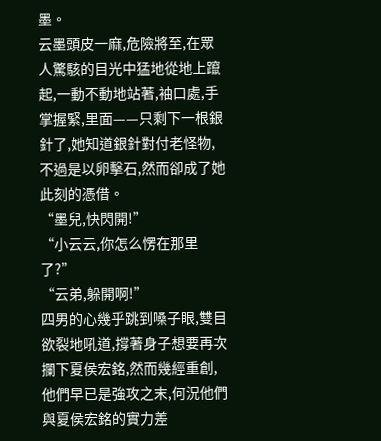墨。
云墨頭皮一麻,危險將至,在眾人驚駭的目光中猛地從地上躥起,一動不動地站著,袖口處,手掌握緊,里面——只剩下一根銀針了,她知道銀針對付老怪物,不過是以卵擊石,然而卻成了她此刻的憑借。
“墨兒,快閃開!”
“小云云,你怎么愣在那里了?”
“云弟,躲開啊!”
四男的心幾乎跳到嗓子眼,雙目欲裂地吼道,撐著身子想要再次攔下夏侯宏銘,然而幾經重創,他們早已是強攻之末,何況他們與夏侯宏銘的實力差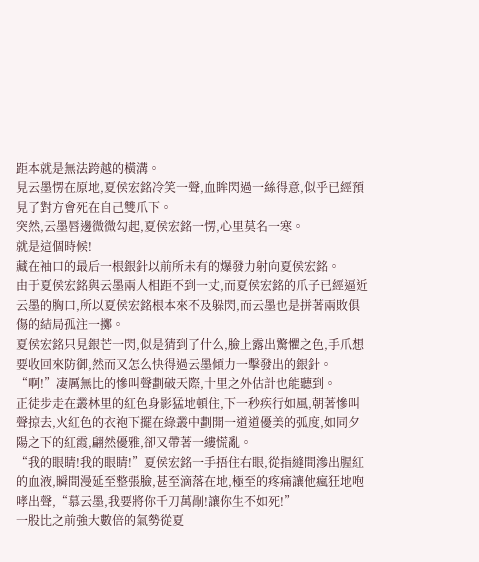距本就是無法跨越的橫溝。
見云墨愣在原地,夏侯宏銘冷笑一聲,血眸閃過一絲得意,似乎已經預見了對方會死在自己雙爪下。
突然,云墨唇邊微微勾起,夏侯宏銘一愣,心里莫名一寒。
就是這個時候!
藏在袖口的最后一根銀針以前所未有的爆發力射向夏侯宏銘。
由于夏侯宏銘與云墨兩人相距不到一丈,而夏侯宏銘的爪子已經逼近云墨的胸口,所以夏侯宏銘根本來不及躲閃,而云墨也是拼著兩敗俱傷的結局孤注一擲。
夏侯宏銘只見銀芒一閃,似是猜到了什么,臉上露出驚懼之色,手爪想要收回來防御,然而又怎么快得過云墨傾力一擊發出的銀針。
“啊!”凄厲無比的慘叫聲劃破天際,十里之外估計也能聽到。
正徒步走在叢林里的紅色身影猛地頓住,下一秒疾行如風,朝著慘叫聲掠去,火紅色的衣袍下擺在綠叢中劃開一道道優美的弧度,如同夕陽之下的紅霞,翩然優雅,卻又帶著一縷慌亂。
“我的眼睛!我的眼睛!”夏侯宏銘一手捂住右眼,從指縫間滲出腥紅的血液,瞬間漫延至整張臉,甚至滴落在地,極至的疼痛讓他瘋狂地咆哮出聲,“慕云墨,我要將你千刀萬剮!讓你生不如死!”
一股比之前強大數倍的氣勢從夏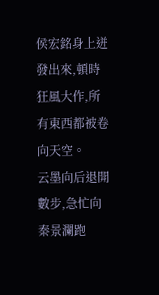侯宏銘身上迸發出來,頓時狂風大作,所有東西都被卷向天空。
云墨向后退開數步,急忙向秦景瀾跑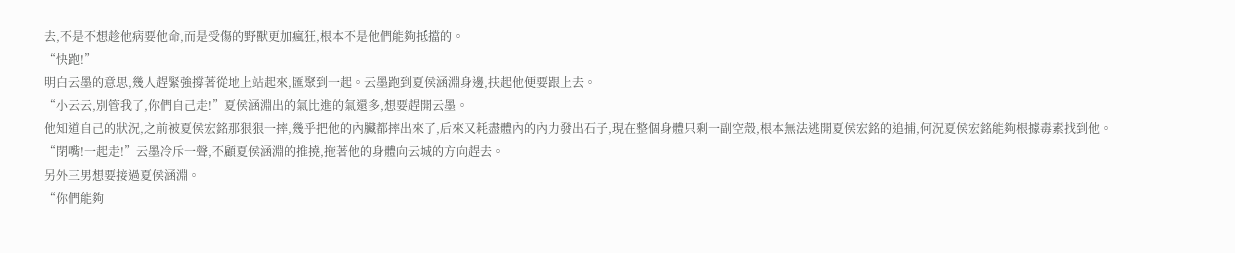去,不是不想趁他病要他命,而是受傷的野獸更加瘋狂,根本不是他們能夠抵擋的。
“快跑!”
明白云墨的意思,幾人趕緊強撐著從地上站起來,匯聚到一起。云墨跑到夏侯涵淵身邊,扶起他便要跟上去。
“小云云,別管我了,你們自己走!”夏侯涵淵出的氣比進的氣還多,想要趕開云墨。
他知道自己的狀況,之前被夏侯宏銘那狠狠一摔,幾乎把他的內臟都摔出來了,后來又耗盡體內的內力發出石子,現在整個身體只剩一副空殼,根本無法逃開夏侯宏銘的追捕,何況夏侯宏銘能夠根據毒素找到他。
“閉嘴!一起走!”云墨冷斥一聲,不顧夏侯涵淵的推撓,拖著他的身體向云城的方向趕去。
另外三男想要接過夏侯涵淵。
“你們能夠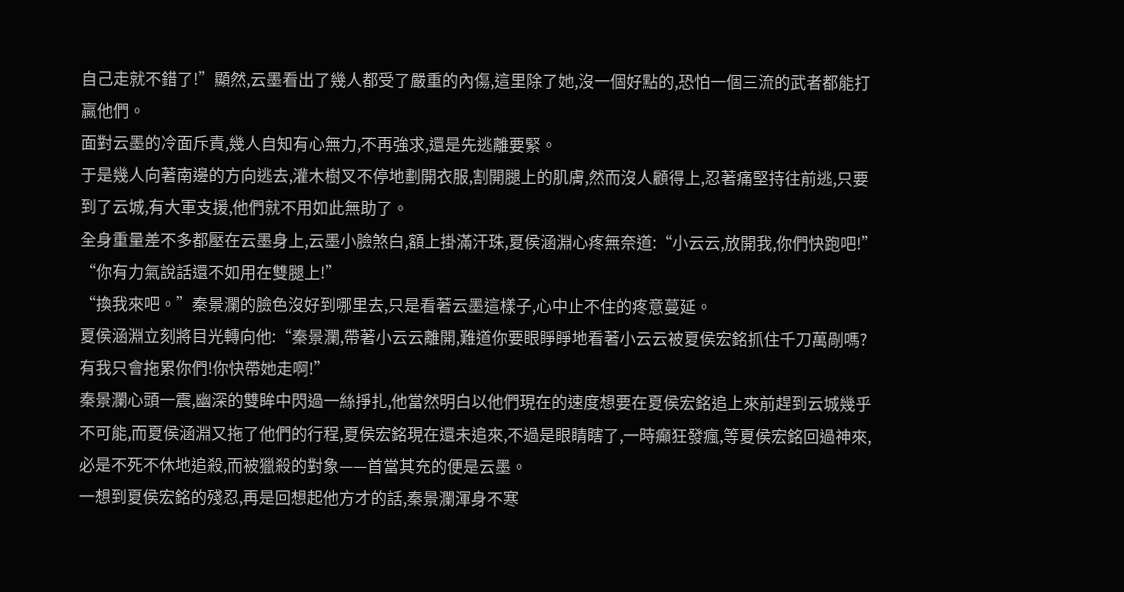自己走就不錯了!”顯然,云墨看出了幾人都受了嚴重的內傷,這里除了她,沒一個好點的,恐怕一個三流的武者都能打贏他們。
面對云墨的冷面斥責,幾人自知有心無力,不再強求,還是先逃離要緊。
于是幾人向著南邊的方向逃去,灌木樹叉不停地劃開衣服,割開腿上的肌膚,然而沒人顧得上,忍著痛堅持往前逃,只要到了云城,有大軍支援,他們就不用如此無助了。
全身重量差不多都壓在云墨身上,云墨小臉煞白,額上掛滿汗珠,夏侯涵淵心疼無奈道:“小云云,放開我,你們快跑吧!”
“你有力氣說話還不如用在雙腿上!”
“換我來吧。”秦景瀾的臉色沒好到哪里去,只是看著云墨這樣子,心中止不住的疼意蔓延。
夏侯涵淵立刻將目光轉向他:“秦景瀾,帶著小云云離開,難道你要眼睜睜地看著小云云被夏侯宏銘抓住千刀萬剮嗎?有我只會拖累你們!你快帶她走啊!”
秦景瀾心頭一震,幽深的雙眸中閃過一絲掙扎,他當然明白以他們現在的速度想要在夏侯宏銘追上來前趕到云城幾乎不可能,而夏侯涵淵又拖了他們的行程,夏侯宏銘現在還未追來,不過是眼睛瞎了,一時癲狂發瘋,等夏侯宏銘回過神來,必是不死不休地追殺,而被獵殺的對象——首當其充的便是云墨。
一想到夏侯宏銘的殘忍,再是回想起他方才的話,秦景瀾渾身不寒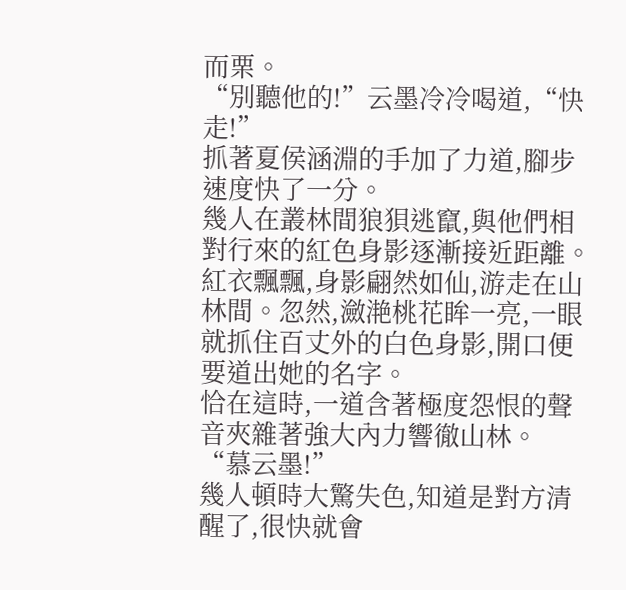而栗。
“別聽他的!”云墨冷冷喝道,“快走!”
抓著夏侯涵淵的手加了力道,腳步速度快了一分。
幾人在叢林間狼狽逃竄,與他們相對行來的紅色身影逐漸接近距離。
紅衣飄飄,身影翩然如仙,游走在山林間。忽然,瀲滟桃花眸一亮,一眼就抓住百丈外的白色身影,開口便要道出她的名字。
恰在這時,一道含著極度怨恨的聲音夾雜著強大內力響徹山林。
“慕云墨!”
幾人頓時大驚失色,知道是對方清醒了,很快就會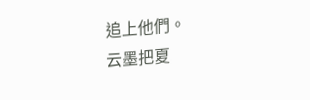追上他們。
云墨把夏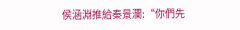侯涵淵推給秦景瀾:“你們先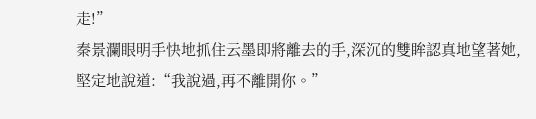走!”
秦景瀾眼明手快地抓住云墨即將離去的手,深沉的雙眸認真地望著她,堅定地說道:“我說過,再不離開你。”